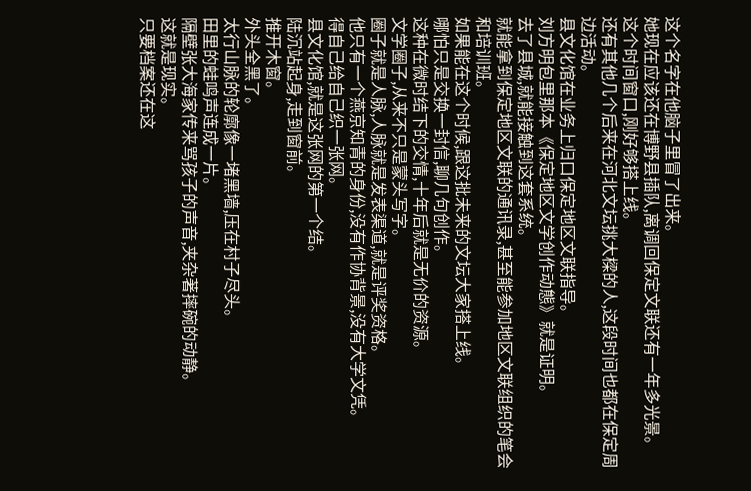这个名字在他脑子里冒了出来。
她现在应该还在博野县插队,离调回保定文联还有一年多光景。
这个时间窗口,刚好够搭上线。
还有其他几个后来在河北文坛挑大樑的人,这段时间也都在保定周边活动。
县文化馆在业务上归口保定地区文联指导。
刘方明包里那本《保定地区文学创作动態》就是证明。
去了县城,就能接触到这套系统。
就能拿到保定地区文联的通讯录,甚至能参加地区文联组织的笔会和培训班。
如果能在这个时候,跟这批未来的文坛大家搭上线。
哪怕只是交换一封信,聊几句创作。
这种在微时结下的交情,十年后就是无价的资源。
文学圈子,从来不只是蒙头写字。
圈子就是人脉,人脉就是发表渠道,就是评奖资格。
他只有一个燕京知青的身份,没有作协背景,没有大学文凭。
得自己给自己织一张网。
县文化馆,就是这张网的第一个结。
陆沉站起身,走到窗前。
推开木窗。
外头全黑了。
太行山脉的轮廓像一堵黑墙,压在村子尽头。
田里的蛙鸣声连成一片。
隔壁张大海家传来骂孩子的声音,夹杂著摔碗的动静。
这就是现实。
只要档案还在这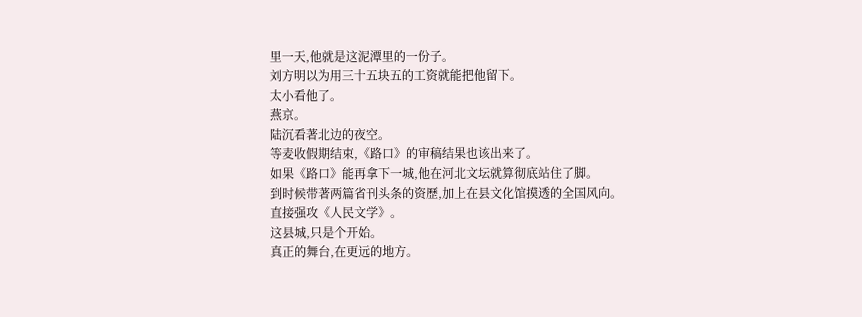里一天,他就是这泥潭里的一份子。
刘方明以为用三十五块五的工资就能把他留下。
太小看他了。
燕京。
陆沉看著北边的夜空。
等麦收假期结束,《路口》的审稿结果也该出来了。
如果《路口》能再拿下一城,他在河北文坛就算彻底站住了脚。
到时候带著两篇省刊头条的资歷,加上在县文化馆摸透的全国风向。
直接强攻《人民文学》。
这县城,只是个开始。
真正的舞台,在更远的地方。